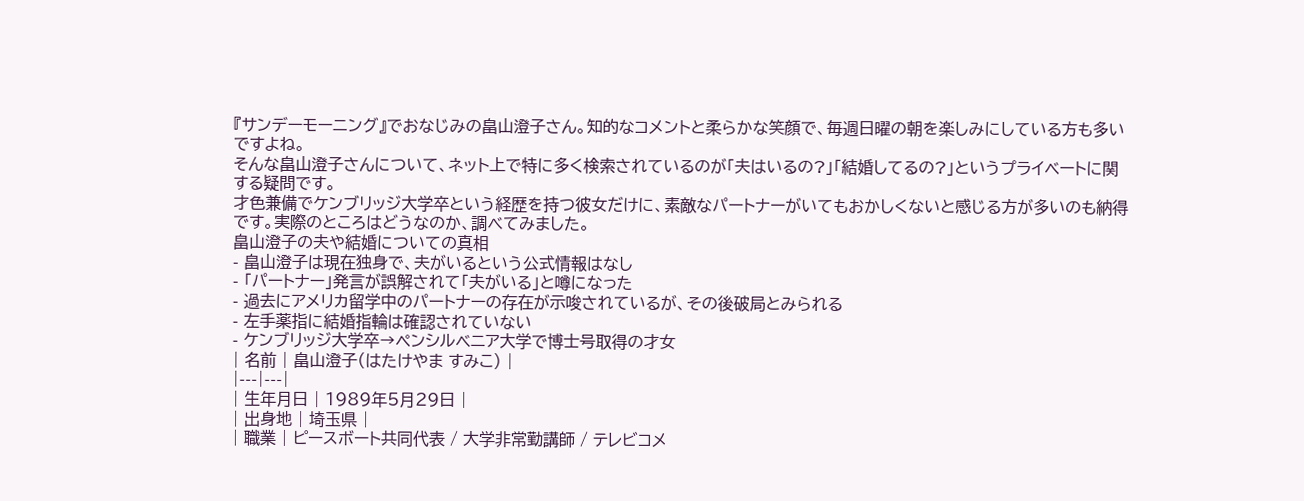『サンデーモーニング』でおなじみの畠山澄子さん。知的なコメントと柔らかな笑顔で、毎週日曜の朝を楽しみにしている方も多いですよね。
そんな畠山澄子さんについて、ネット上で特に多く検索されているのが「夫はいるの?」「結婚してるの?」というプライベートに関する疑問です。
才色兼備でケンブリッジ大学卒という経歴を持つ彼女だけに、素敵なパートナーがいてもおかしくないと感じる方が多いのも納得です。実際のところはどうなのか、調べてみました。
畠山澄子の夫や結婚についての真相
- 畠山澄子は現在独身で、夫がいるという公式情報はなし
- 「パートナー」発言が誤解されて「夫がいる」と噂になった
- 過去にアメリカ留学中のパートナーの存在が示唆されているが、その後破局とみられる
- 左手薬指に結婚指輪は確認されていない
- ケンブリッジ大学卒→ペンシルベニア大学で博士号取得の才女
| 名前 | 畠山澄子(はたけやま すみこ) |
|---|---|
| 生年月日 | 1989年5月29日 |
| 出身地 | 埼玉県 |
| 職業 | ピースボート共同代表 / 大学非常勤講師 / テレビコメ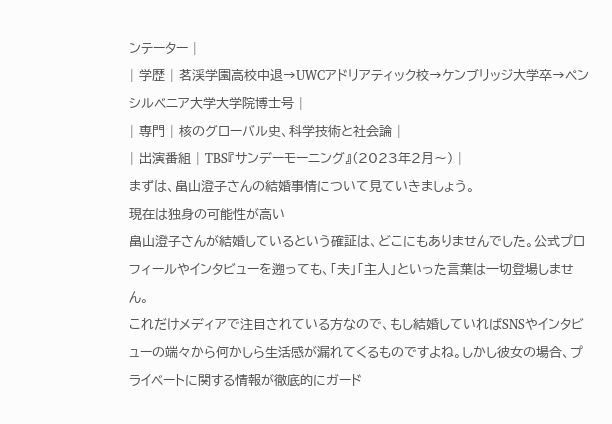ンテーター |
| 学歴 | 茗渓学園高校中退→UWCアドリアティック校→ケンブリッジ大学卒→ペンシルベニア大学大学院博士号 |
| 専門 | 核のグローバル史、科学技術と社会論 |
| 出演番組 | TBS『サンデーモーニング』(2023年2月〜) |
まずは、畠山澄子さんの結婚事情について見ていきましょう。
現在は独身の可能性が高い
畠山澄子さんが結婚しているという確証は、どこにもありませんでした。公式プロフィールやインタビューを遡っても、「夫」「主人」といった言葉は一切登場しません。
これだけメディアで注目されている方なので、もし結婚していればSNSやインタビューの端々から何かしら生活感が漏れてくるものですよね。しかし彼女の場合、プライベートに関する情報が徹底的にガード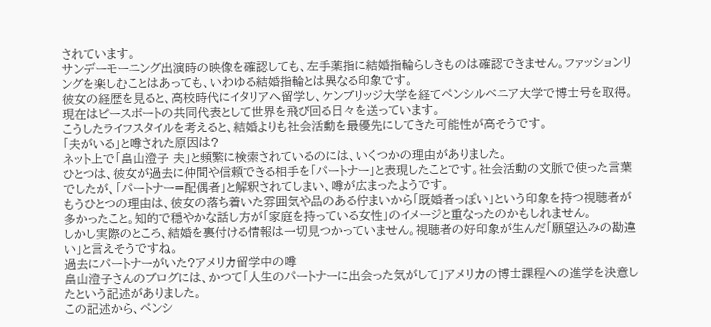されています。
サンデーモーニング出演時の映像を確認しても、左手薬指に結婚指輪らしきものは確認できません。ファッションリングを楽しむことはあっても、いわゆる結婚指輪とは異なる印象です。
彼女の経歴を見ると、高校時代にイタリアへ留学し、ケンブリッジ大学を経てペンシルベニア大学で博士号を取得。現在はピースボートの共同代表として世界を飛び回る日々を送っています。
こうしたライフスタイルを考えると、結婚よりも社会活動を最優先にしてきた可能性が高そうです。
「夫がいる」と噂された原因は?
ネット上で「畠山澄子 夫」と頻繁に検索されているのには、いくつかの理由がありました。
ひとつは、彼女が過去に仲間や信頼できる相手を「パートナー」と表現したことです。社会活動の文脈で使った言葉でしたが、「パートナー=配偶者」と解釈されてしまい、噂が広まったようです。
もうひとつの理由は、彼女の落ち着いた雰囲気や品のある佇まいから「既婚者っぽい」という印象を持つ視聴者が多かったこと。知的で穏やかな話し方が「家庭を持っている女性」のイメージと重なったのかもしれません。
しかし実際のところ、結婚を裏付ける情報は一切見つかっていません。視聴者の好印象が生んだ「願望込みの勘違い」と言えそうですね。
過去にパートナーがいた?アメリカ留学中の噂
畠山澄子さんのブログには、かつて「人生のパートナーに出会った気がして」アメリカの博士課程への進学を決意したという記述がありました。
この記述から、ペンシ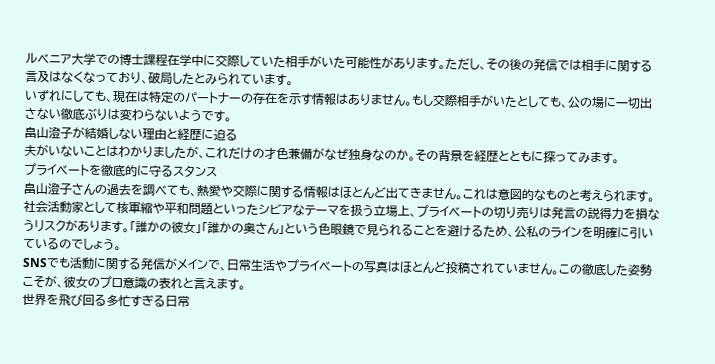ルベニア大学での博士課程在学中に交際していた相手がいた可能性があります。ただし、その後の発信では相手に関する言及はなくなっており、破局したとみられています。
いずれにしても、現在は特定のパートナーの存在を示す情報はありません。もし交際相手がいたとしても、公の場に一切出さない徹底ぶりは変わらないようです。
畠山澄子が結婚しない理由と経歴に迫る
夫がいないことはわかりましたが、これだけの才色兼備がなぜ独身なのか。その背景を経歴とともに探ってみます。
プライベートを徹底的に守るスタンス
畠山澄子さんの過去を調べても、熱愛や交際に関する情報はほとんど出てきません。これは意図的なものと考えられます。
社会活動家として核軍縮や平和問題といったシビアなテーマを扱う立場上、プライベートの切り売りは発言の説得力を損なうリスクがあります。「誰かの彼女」「誰かの奥さん」という色眼鏡で見られることを避けるため、公私のラインを明確に引いているのでしょう。
SNSでも活動に関する発信がメインで、日常生活やプライベートの写真はほとんど投稿されていません。この徹底した姿勢こそが、彼女のプロ意識の表れと言えます。
世界を飛び回る多忙すぎる日常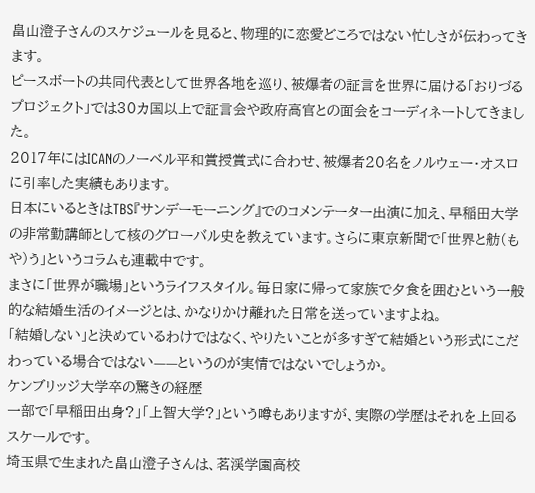畠山澄子さんのスケジュールを見ると、物理的に恋愛どころではない忙しさが伝わってきます。
ピースボートの共同代表として世界各地を巡り、被爆者の証言を世界に届ける「おりづるプロジェクト」では30カ国以上で証言会や政府高官との面会をコーディネートしてきました。
2017年にはICANのノーベル平和賞授賞式に合わせ、被爆者20名をノルウェー・オスロに引率した実績もあります。
日本にいるときはTBS『サンデーモーニング』でのコメンテーター出演に加え、早稲田大学の非常勤講師として核のグローバル史を教えています。さらに東京新聞で「世界と舫(もや)う」というコラムも連載中です。
まさに「世界が職場」というライフスタイル。毎日家に帰って家族で夕食を囲むという一般的な結婚生活のイメージとは、かなりかけ離れた日常を送っていますよね。
「結婚しない」と決めているわけではなく、やりたいことが多すぎて結婚という形式にこだわっている場合ではない——というのが実情ではないでしょうか。
ケンブリッジ大学卒の驚きの経歴
一部で「早稲田出身?」「上智大学?」という噂もありますが、実際の学歴はそれを上回るスケールです。
埼玉県で生まれた畠山澄子さんは、茗渓学園高校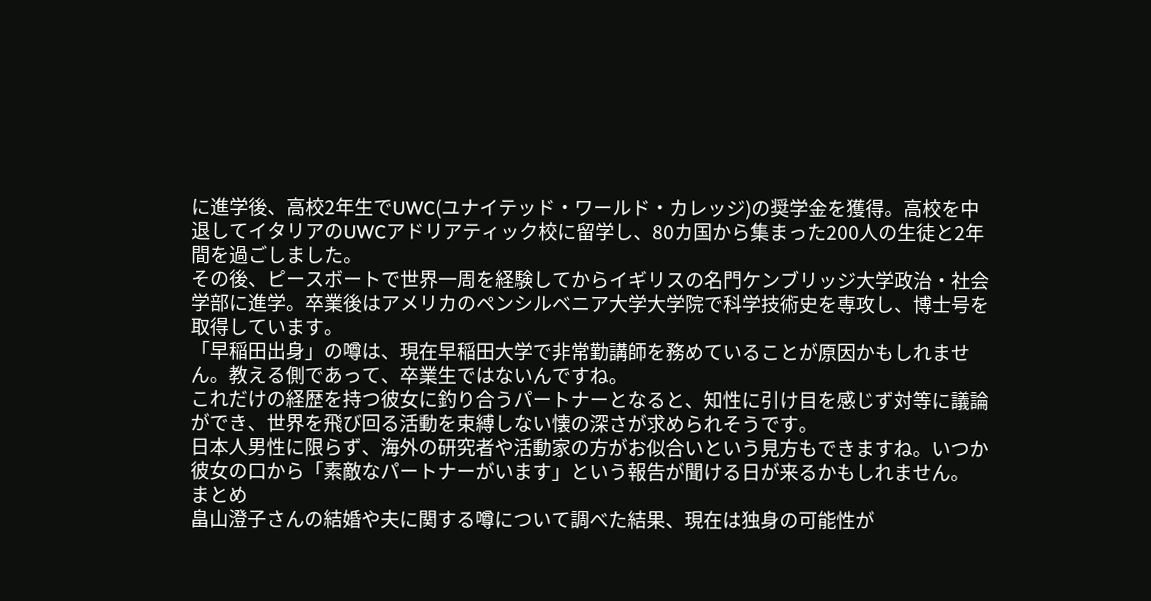に進学後、高校2年生でUWC(ユナイテッド・ワールド・カレッジ)の奨学金を獲得。高校を中退してイタリアのUWCアドリアティック校に留学し、80カ国から集まった200人の生徒と2年間を過ごしました。
その後、ピースボートで世界一周を経験してからイギリスの名門ケンブリッジ大学政治・社会学部に進学。卒業後はアメリカのペンシルベニア大学大学院で科学技術史を専攻し、博士号を取得しています。
「早稲田出身」の噂は、現在早稲田大学で非常勤講師を務めていることが原因かもしれません。教える側であって、卒業生ではないんですね。
これだけの経歴を持つ彼女に釣り合うパートナーとなると、知性に引け目を感じず対等に議論ができ、世界を飛び回る活動を束縛しない懐の深さが求められそうです。
日本人男性に限らず、海外の研究者や活動家の方がお似合いという見方もできますね。いつか彼女の口から「素敵なパートナーがいます」という報告が聞ける日が来るかもしれません。
まとめ
畠山澄子さんの結婚や夫に関する噂について調べた結果、現在は独身の可能性が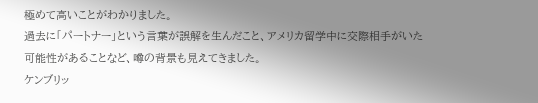極めて高いことがわかりました。
過去に「パートナー」という言葉が誤解を生んだこと、アメリカ留学中に交際相手がいた可能性があることなど、噂の背景も見えてきました。
ケンブリッ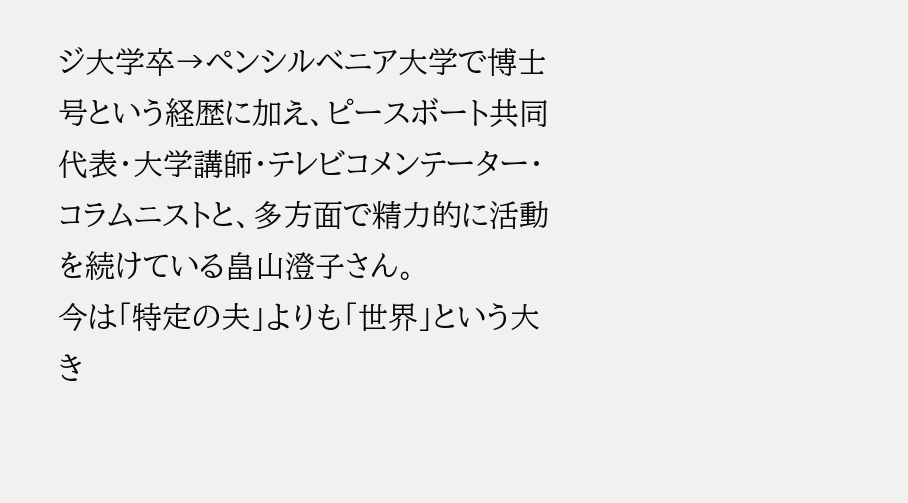ジ大学卒→ペンシルベニア大学で博士号という経歴に加え、ピースボート共同代表・大学講師・テレビコメンテーター・コラムニストと、多方面で精力的に活動を続けている畠山澄子さん。
今は「特定の夫」よりも「世界」という大き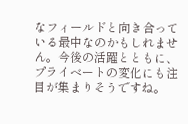なフィールドと向き合っている最中なのかもしれません。今後の活躍とともに、プライベートの変化にも注目が集まりそうですね。